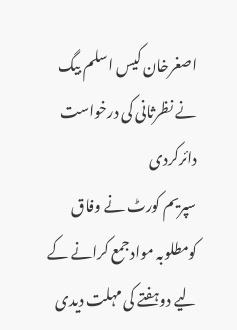اصغرخان کیس اسلم بیگ نے نظرثانی کی درخواست دائرکردی
سپریم کورٹ نے وفاق کومطلوبہ موادجمع کرانے کے لیے دوہفتے کی مہلت دیدی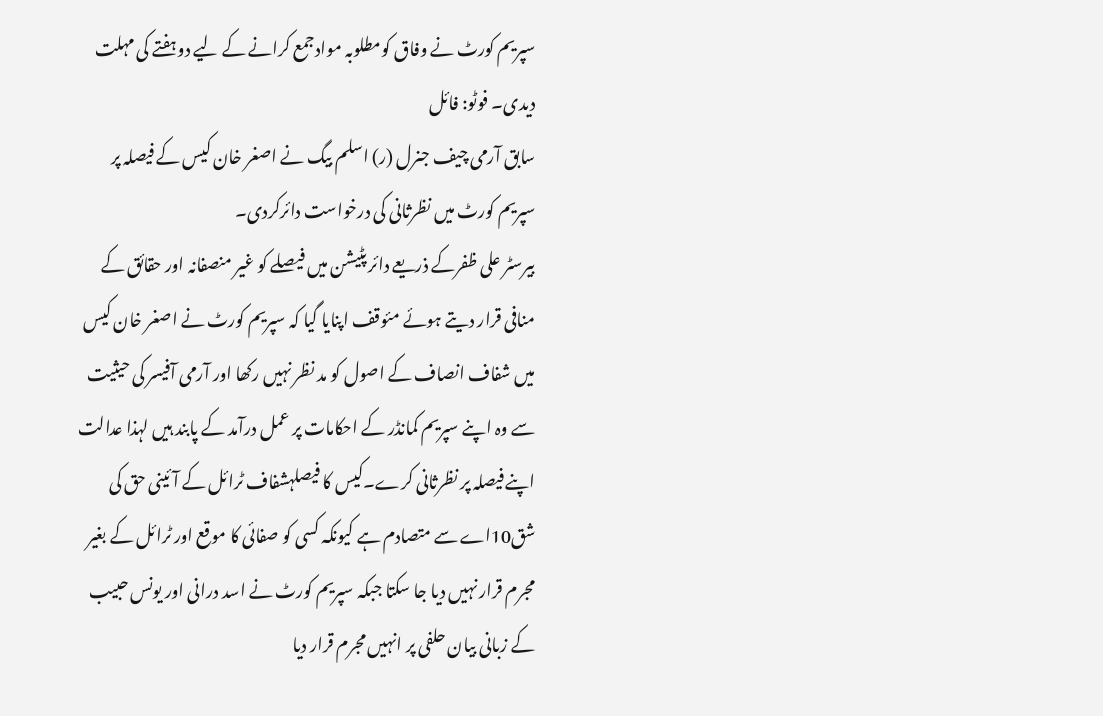سپریم کورٹ نے وفاق کومطلوبہ موادجمع کرانے کے لیے دوہفتے کی مہلت دیدی۔ فوٹو: فائل
سابق آرمی چیف جنرل (ر) اسلم بیگ نے اصغر خان کیس کے فیصلہ پر سپریم کورٹ میں نظرثانی کی درخواست دائرکردی۔
بیرسٹر علی ظفرکے ذریعے دائر پٹیشن میں فیصلے کو غیر منصفانہ اور حقائق کے منافی قرار دیتے ہوئے مئوقف اپنایا گیا کہ سپریم کورٹ نے اصغر خان کیس میں شفاف انصاف کے اصول کو مد نظر نہیں رکھا اور آرمی آفیسر کی حیثیت سے وہ اپنے سپریم کمانڈر کے احکامات پر عمل درآمد کے پابند ہیں لہذا عدالت اپنے فیصلہ پر نظرثانی کرے۔کیس کا فیصلہشفاف ٹرائل کے آئینی حق کی شق10اے سے متصادم ہے کیونکہ کسی کو صفائی کا موقع اور ٹرائل کے بغیر مجرم قرار نہیں دیا جا سکتا جبکہ سپریم کورٹ نے اسد درانی اور یونس حبیب کے زبانی بیان حلفی پر انہیں مجرم قرار دیا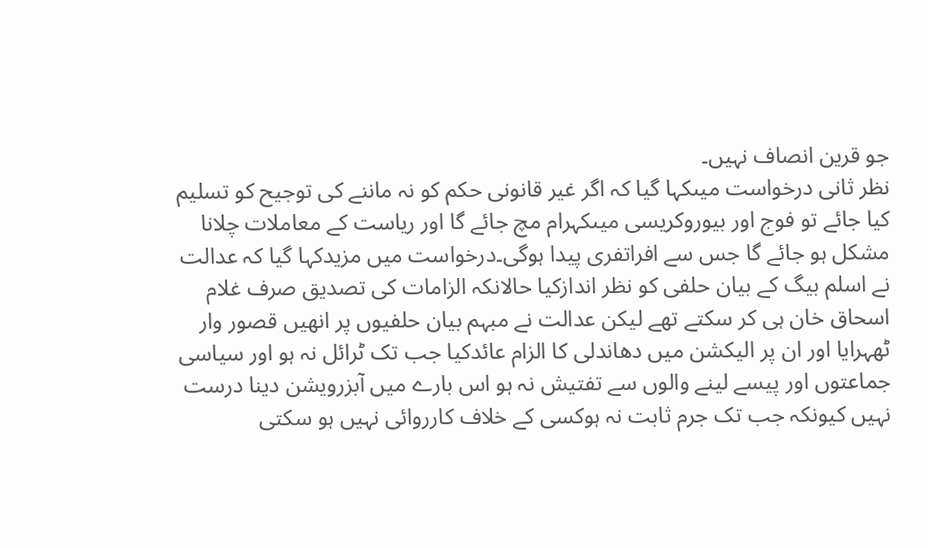جو قرین انصاف نہیں۔
نظر ثانی درخواست میںکہا گیا کہ اگر غیر قانونی حکم کو نہ ماننے کی توجیح کو تسلیم کیا جائے تو فوج اور بیوروکریسی میںکہرام مچ جائے گا اور ریاست کے معاملات چلانا مشکل ہو جائے گا جس سے افراتفری پیدا ہوگی۔درخواست میں مزیدکہا گیا کہ عدالت نے اسلم بیگ کے بیان حلفی کو نظر اندازکیا حالانکہ الزامات کی تصدیق صرف غلام اسحاق خان ہی کر سکتے تھے لیکن عدالت نے مبہم بیان حلفیوں پر انھیں قصور وار ٹھہرایا اور ان پر الیکشن میں دھاندلی کا الزام عائدکیا جب تک ٹرائل نہ ہو اور سیاسی جماعتوں اور پیسے لینے والوں سے تفتیش نہ ہو اس بارے میں آبزرویشن دینا درست نہیں کیونکہ جب تک جرم ثابت نہ ہوکسی کے خلاف کارروائی نہیں ہو سکتی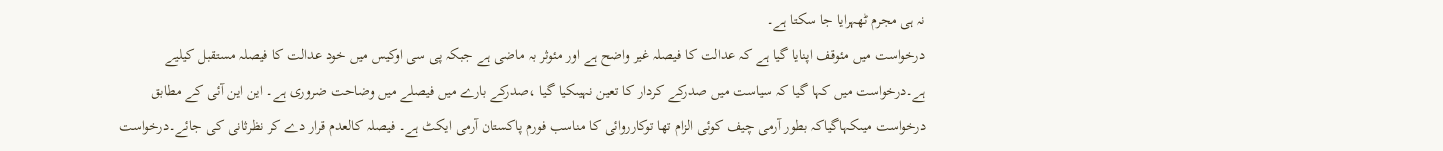نہ ہی مجرم ٹھہرایا جا سکتا ہے۔
درخواست میں مئوقف اپنایا گیا ہے کہ عدالت کا فیصلہ غیر واضح ہے اور مئوثر بہ ماضی ہے جبکہ پی سی اوکیس میں خود عدالت کا فیصلہ مستقبل کیلیے ہے۔درخواست میں کہا گیا کہ سیاست میں صدرکے کردار کا تعین نہیںکیا گیا ،صدرکے بارے میں فیصلے میں وضاحت ضروری ہے۔ این این آئی کے مطابق درخواست میںکہاگیاکہ بطور آرمی چیف کوئی الزام تھا توکارروائی کا مناسب فورم پاکستان آرمی ایکٹ ہے۔ فیصلہ کالعدم قرار دے کر نظرثانی کی جائے۔درخواست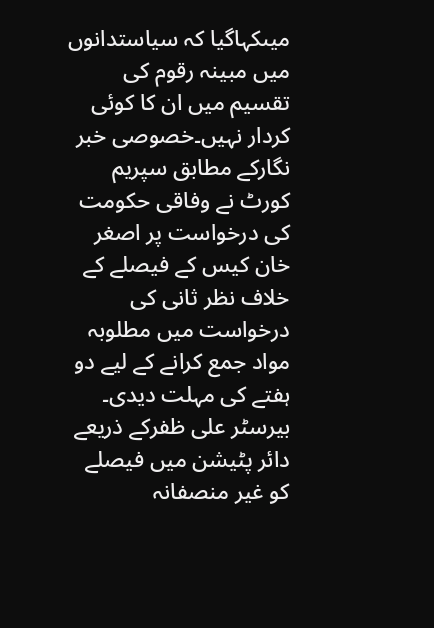میںکہاگیا کہ سیاستدانوں میں مبینہ رقوم کی تقسیم میں ان کا کوئی کردار نہیں۔خصوصی خبر نگارکے مطابق سپریم کورٹ نے وفاقی حکومت کی درخواست پر اصغر خان کیس کے فیصلے کے خلاف نظر ثانی کی درخواست میں مطلوبہ مواد جمع کرانے کے لیے دو ہفتے کی مہلت دیدی۔
بیرسٹر علی ظفرکے ذریعے دائر پٹیشن میں فیصلے کو غیر منصفانہ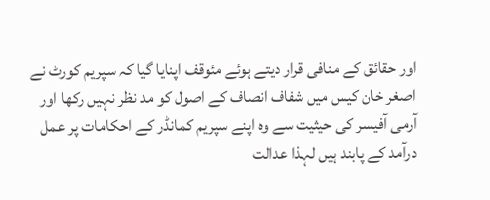اور حقائق کے منافی قرار دیتے ہوئے مئوقف اپنایا گیا کہ سپریم کورٹ نے اصغر خان کیس میں شفاف انصاف کے اصول کو مد نظر نہیں رکھا اور آرمی آفیسر کی حیثیت سے وہ اپنے سپریم کمانڈر کے احکامات پر عمل درآمد کے پابند ہیں لہذا عدالت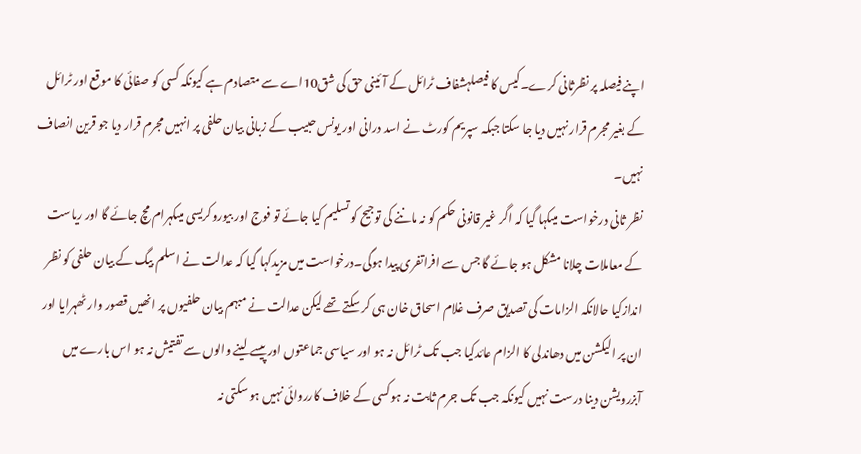اپنے فیصلہ پر نظرثانی کرے۔کیس کا فیصلہشفاف ٹرائل کے آئینی حق کی شق10اے سے متصادم ہے کیونکہ کسی کو صفائی کا موقع اور ٹرائل کے بغیر مجرم قرار نہیں دیا جا سکتا جبکہ سپریم کورٹ نے اسد درانی اور یونس حبیب کے زبانی بیان حلفی پر انہیں مجرم قرار دیا جو قرین انصاف نہیں۔
نظر ثانی درخواست میںکہا گیا کہ اگر غیر قانونی حکم کو نہ ماننے کی توجیح کو تسلیم کیا جائے تو فوج اور بیوروکریسی میںکہرام مچ جائے گا اور ریاست کے معاملات چلانا مشکل ہو جائے گا جس سے افراتفری پیدا ہوگی۔درخواست میں مزیدکہا گیا کہ عدالت نے اسلم بیگ کے بیان حلفی کو نظر اندازکیا حالانکہ الزامات کی تصدیق صرف غلام اسحاق خان ہی کر سکتے تھے لیکن عدالت نے مبہم بیان حلفیوں پر انھیں قصور وار ٹھہرایا اور ان پر الیکشن میں دھاندلی کا الزام عائدکیا جب تک ٹرائل نہ ہو اور سیاسی جماعتوں اور پیسے لینے والوں سے تفتیش نہ ہو اس بارے میں آبزرویشن دینا درست نہیں کیونکہ جب تک جرم ثابت نہ ہوکسی کے خلاف کارروائی نہیں ہو سکتی نہ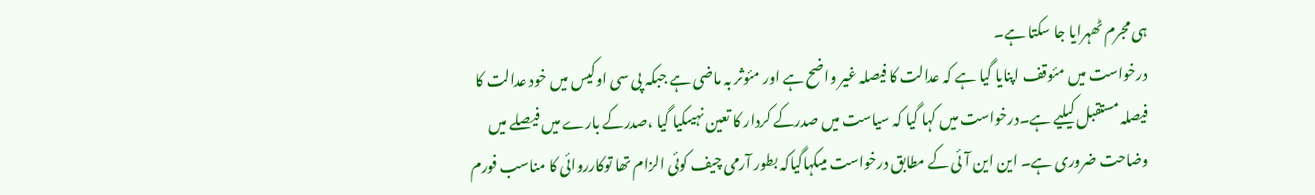ہی مجرم ٹھہرایا جا سکتا ہے۔
درخواست میں مئوقف اپنایا گیا ہے کہ عدالت کا فیصلہ غیر واضح ہے اور مئوثر بہ ماضی ہے جبکہ پی سی اوکیس میں خود عدالت کا فیصلہ مستقبل کیلیے ہے۔درخواست میں کہا گیا کہ سیاست میں صدرکے کردار کا تعین نہیںکیا گیا ،صدرکے بارے میں فیصلے میں وضاحت ضروری ہے۔ این این آئی کے مطابق درخواست میںکہاگیاکہ بطور آرمی چیف کوئی الزام تھا توکارروائی کا مناسب فورم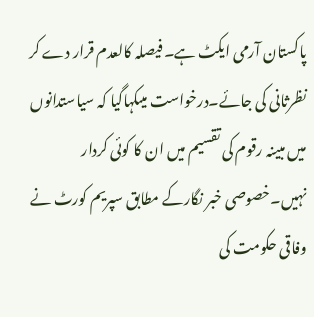پاکستان آرمی ایکٹ ہے۔ فیصلہ کالعدم قرار دے کر نظرثانی کی جائے۔درخواست میںکہاگیا کہ سیاستدانوں میں مبینہ رقوم کی تقسیم میں ان کا کوئی کردار نہیں۔خصوصی خبر نگارکے مطابق سپریم کورٹ نے وفاقی حکومت کی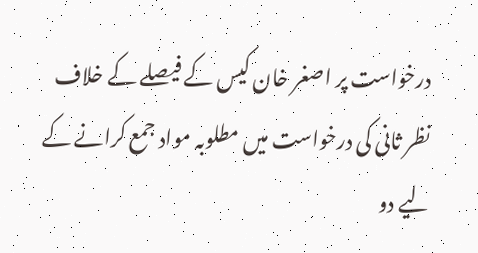درخواست پر اصغر خان کیس کے فیصلے کے خلاف نظر ثانی کی درخواست میں مطلوبہ مواد جمع کرانے کے لیے دو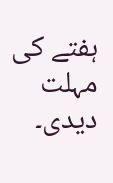ہفتے کی مہلت دیدی۔